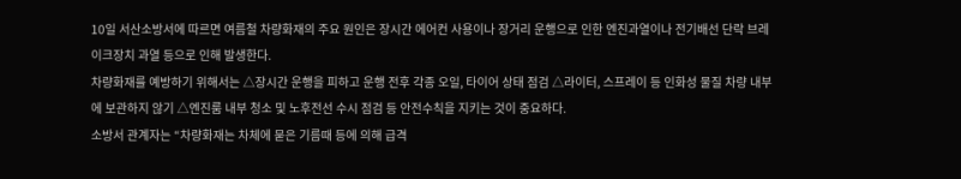10일 서산소방서에 따르면 여름철 차량화재의 주요 원인은 장시간 에어컨 사용이나 장거리 운행으로 인한 엔진과열이나 전기배선 단락 브레이크장치 과열 등으로 인해 발생한다.
차량화재를 예방하기 위해서는 △장시간 운행을 피하고 운행 전후 각종 오일, 타이어 상태 점검 △라이터, 스프레이 등 인화성 물질 차량 내부에 보관하지 않기 △엔진룸 내부 청소 및 노후전선 수시 점검 등 안전수칙을 지키는 것이 중요하다.
소방서 관계자는 “차량화재는 차체에 묻은 기름때 등에 의해 급격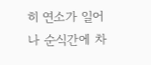히 연소가 일어나 순식간에 차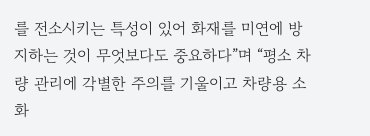를 전소시키는 특성이 있어 화재를 미연에 방지하는 것이 무엇보다도 중요하다”며 “평소 차량 관리에 각별한 주의를 기울이고 차량용 소화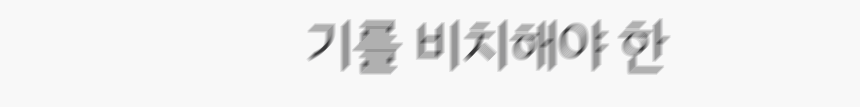기를 비치해야 한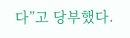다”고 당부했다.